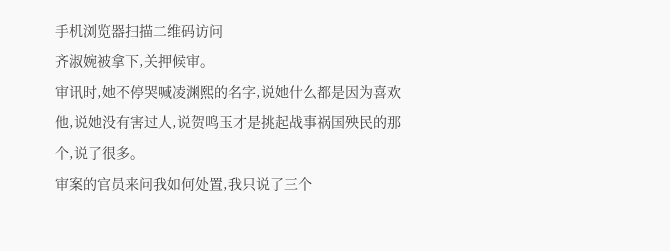手机浏览器扫描二维码访问
齐淑婉被拿下,关押候审。
审讯时,她不停哭喊凌渊熙的名字,说她什么都是因为喜欢他,说她没有害过人,说贺鸣玉才是挑起战事祸国殃民的那个,说了很多。
审案的官员来问我如何处置,我只说了三个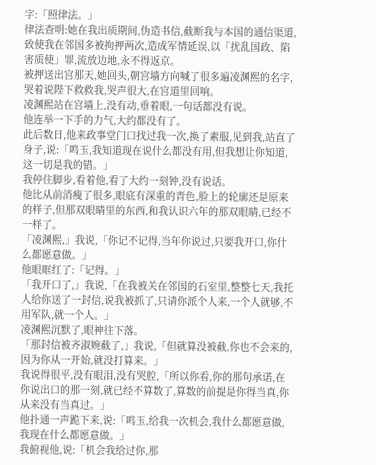字:「照律法。」
律法查明:她在我出质期间,伪造书信,截断我与本国的通信渠道,致使我在邻国多被拘押两次,造成军情延误,以「扰乱国政、陷害质使」罪,流放边地,永不得返京。
被押送出宫那天,她回头,朝宫墙方向喊了很多遍凌渊熙的名字,哭着说陛下救救我,哭声很大,在宫道里回响。
凌渊熙站在宫墙上,没有动,垂着眼,一句话都没有说。
他连举一下手的力气,大约都没有了。
此后数日,他来政事堂门口找过我一次,换了素服,见到我,站直了身子,说:「鸣玉,我知道现在说什么都没有用,但我想让你知道,这一切是我的错。」
我停住脚步,看着他,看了大约一刻钟,没有说话。
他比从前消瘦了很多,眼底有深重的青色,脸上的轮廓还是原来的样子,但那双眼睛里的东西,和我认识六年的那双眼睛,已经不一样了。
「凌渊熙,」我说,「你记不记得,当年你说过,只要我开口,你什么都愿意做。」
他眼眶红了:「记得。」
「我开口了,」我说,「在我被关在邻国的石室里,整整七天,我托人给你送了一封信,说我被抓了,只请你派个人来,一个人就够,不用军队,就一个人。」
凌渊熙沉默了,眼神往下落。
「那封信被齐淑婉截了,」我说,「但就算没被截,你也不会来的,因为你从一开始,就没打算来。」
我说得很平,没有眼泪,没有哭腔,「所以你看,你的那句承诺,在你说出口的那一刻,就已经不算数了,算数的前提是你得当真,你从来没有当真过。」
他扑通一声跪下来,说:「鸣玉,给我一次机会,我什么都愿意做,我现在什么都愿意做。」
我俯视他,说:「机会我给过你,那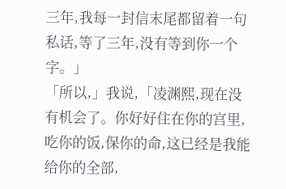三年,我每一封信末尾都留着一句私话,等了三年,没有等到你一个字。」
「所以,」我说,「凌渊熙,现在没有机会了。你好好住在你的宫里,吃你的饭,保你的命,这已经是我能给你的全部,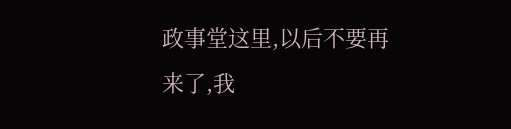政事堂这里,以后不要再来了,我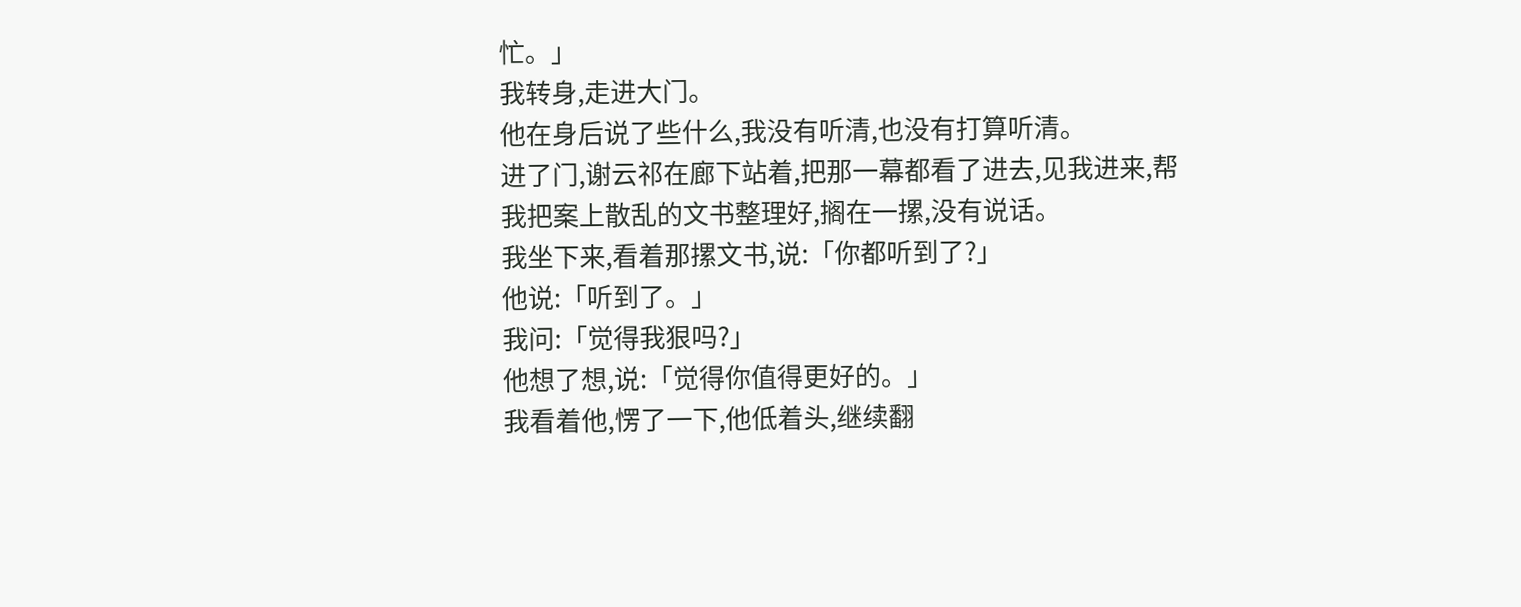忙。」
我转身,走进大门。
他在身后说了些什么,我没有听清,也没有打算听清。
进了门,谢云祁在廊下站着,把那一幕都看了进去,见我进来,帮我把案上散乱的文书整理好,搁在一摞,没有说话。
我坐下来,看着那摞文书,说:「你都听到了?」
他说:「听到了。」
我问:「觉得我狠吗?」
他想了想,说:「觉得你值得更好的。」
我看着他,愣了一下,他低着头,继续翻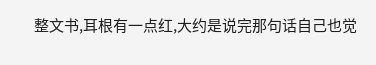整文书,耳根有一点红,大约是说完那句话自己也觉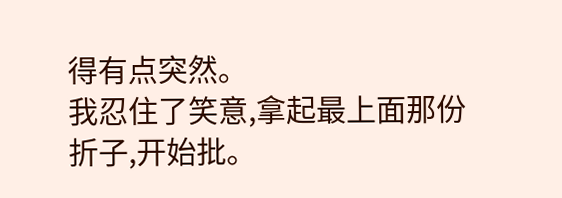得有点突然。
我忍住了笑意,拿起最上面那份折子,开始批。